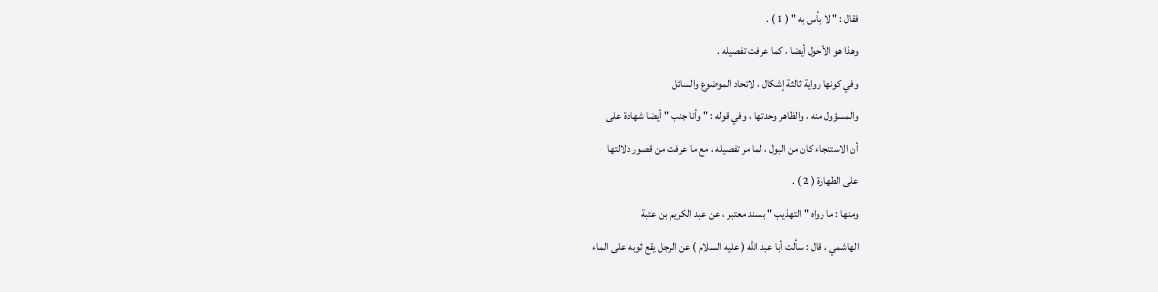فقال : " لا بأس به " ( 1 ) .
وهذا هو الأحول أيضا ، كما عرفت تفصيله .
وفي كونها رواية ثالثة إشكال ، لاتحاد الموضوع والسائل
والمسؤول منه ، والظاهر وحدتها ، وفي قوله : " وأنا جنب " أيضا شهادة على
أن الاستنجاء كان من البول ، لما مر تفصيله ، مع ما عرفت من قصور دلالتها
على الطهارة ( 2 ) .
ومنها : ما رواه " التهذيب " بسند معتبر ، عن عبد الكريم بن عتبة
الهاشمي ، قال : سألت أبا عبد الله ( عليه السلام ) عن الرجل يقع ثوبه على الماء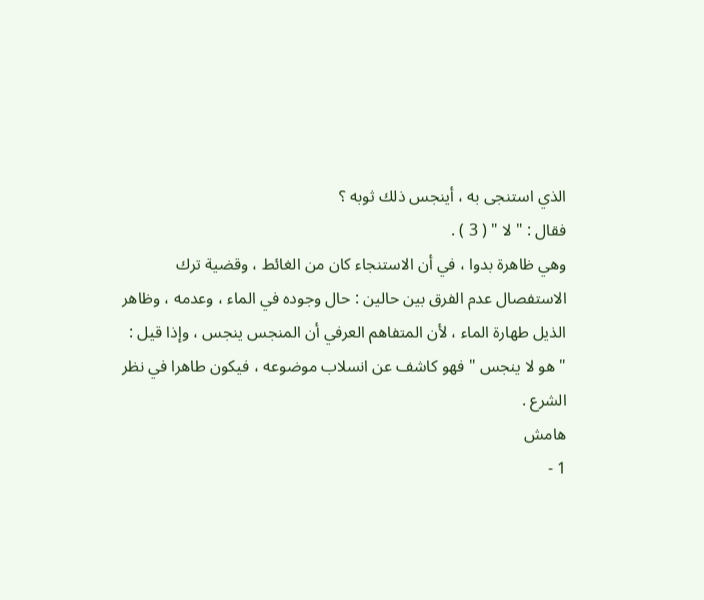الذي استنجى به ، أينجس ذلك ثوبه ؟
فقال : " لا " ( 3 ) .
وهي ظاهرة بدوا ، في أن الاستنجاء كان من الغائط ، وقضية ترك
الاستفصال عدم الفرق بين حالين : حال وجوده في الماء ، وعدمه ، وظاهر
الذيل طهارة الماء ، لأن المتفاهم العرفي أن المنجس ينجس ، وإذا قيل :
" هو لا ينجس " فهو كاشف عن انسلاب موضوعه ، فيكون طاهرا في نظر
الشرع .
هامش
1 -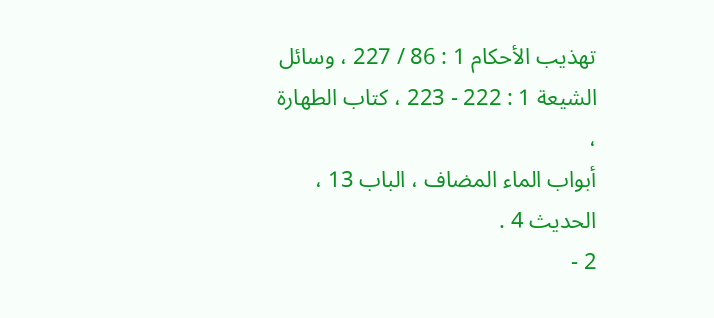تهذيب الأحكام 1 : 86 / 227 ، وسائل الشيعة 1 : 222 - 223 ، كتاب الطهارة ،
أبواب الماء المضاف ، الباب 13 ، الحديث 4 .
2 -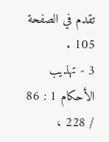تقدم في الصفحة 105 .
3 - تهذيب الأحكام 1 : 86 / 228 ،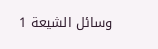وسائل الشيعة 1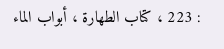: 223 ، كتاب الطهارة ، أبواب الماء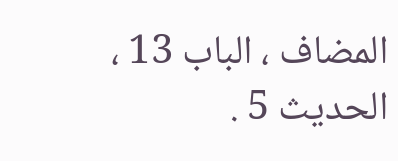المضاف ، الباب 13 ، الحديث 5 .